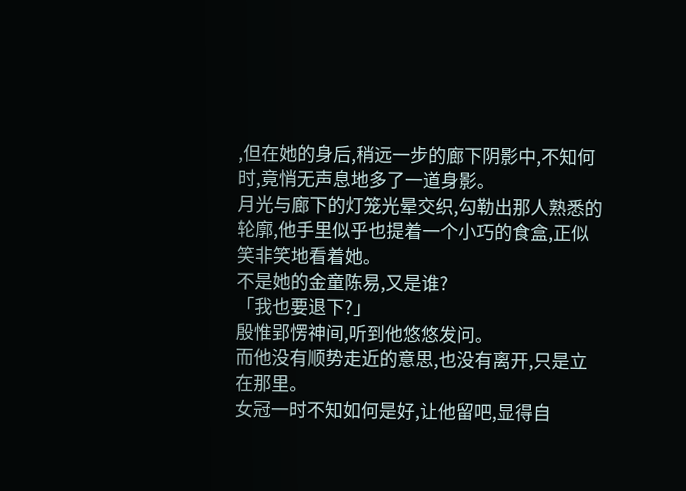,但在她的身后,稍远一步的廊下阴影中,不知何时,竟悄无声息地多了一道身影。
月光与廊下的灯笼光晕交织,勾勒出那人熟悉的轮廓,他手里似乎也提着一个小巧的食盒,正似笑非笑地看着她。
不是她的金童陈易,又是谁?
「我也要退下?」
殷惟郢愣神间,听到他悠悠发问。
而他没有顺势走近的意思,也没有离开,只是立在那里。
女冠一时不知如何是好,让他留吧,显得自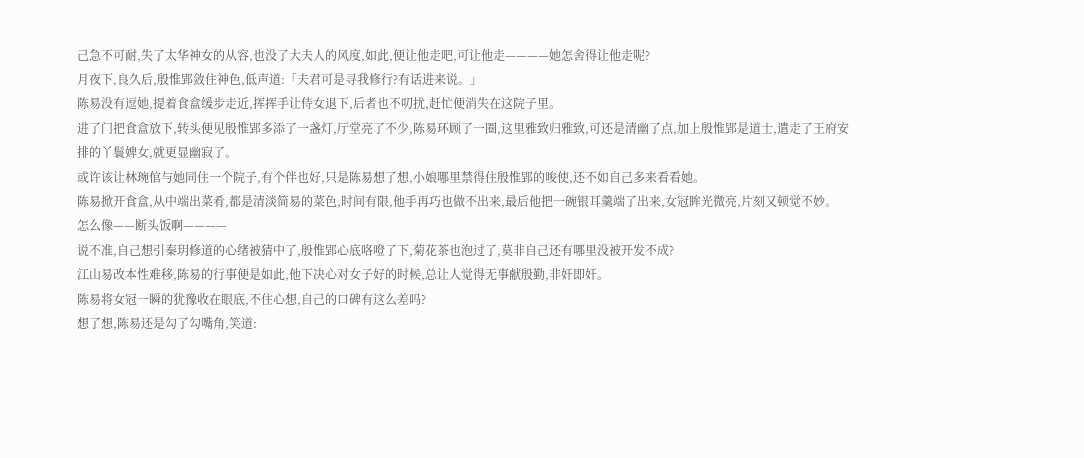己急不可耐,失了太华神女的从容,也没了大夫人的风度,如此,便让他走吧,可让他走————她怎舍得让他走呢?
月夜下,良久后,殷惟郢敛住神色,低声道:「夫君可是寻我修行?有话进来说。」
陈易没有逗她,提着食盒缓步走近,挥挥手让侍女退下,后者也不叨扰,赶忙便消失在这院子里。
进了门把食盒放下,转头便见殷惟郢多添了一盏灯,厅堂亮了不少,陈易环顾了一圈,这里雅致归雅致,可还是清幽了点,加上殷惟郢是道士,遣走了王府安排的丫鬟婢女,就更显幽寂了。
或许该让林琬倌与她同住一个院子,有个伴也好,只是陈易想了想,小娘哪里禁得住殷惟郢的唆使,还不如自己多来看看她。
陈易掀开食盒,从中端出菜肴,都是清淡简易的菜色,时间有限,他手再巧也做不出来,最后他把一碗银耳羹端了出来,女冠眸光微亮,片刻又顿觉不妙。
怎么像——断头饭啊————
说不准,自己想引秦玥修道的心绪被猜中了,殷惟郢心底咯噔了下,菊花茶也泡过了,莫非自己还有哪里没被开发不成?
江山易改本性难移,陈易的行事便是如此,他下决心对女子好的时候,总让人觉得无事献殷勤,非奸即奸。
陈易将女冠一瞬的犹豫收在眼底,不住心想,自己的口碑有这么差吗?
想了想,陈易还是勾了勾嘴角,笑道: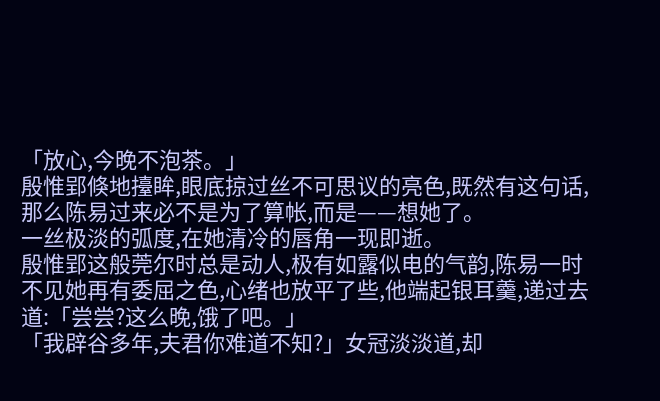「放心,今晚不泡茶。」
殷惟郢倏地擡眸,眼底掠过丝不可思议的亮色,既然有这句话,那么陈易过来必不是为了算帐,而是——想她了。
一丝极淡的弧度,在她清冷的唇角一现即逝。
殷惟郢这般莞尔时总是动人,极有如露似电的气韵,陈易一时不见她再有委屈之色,心绪也放平了些,他端起银耳羹,递过去道:「尝尝?这么晚,饿了吧。」
「我辟谷多年,夫君你难道不知?」女冠淡淡道,却